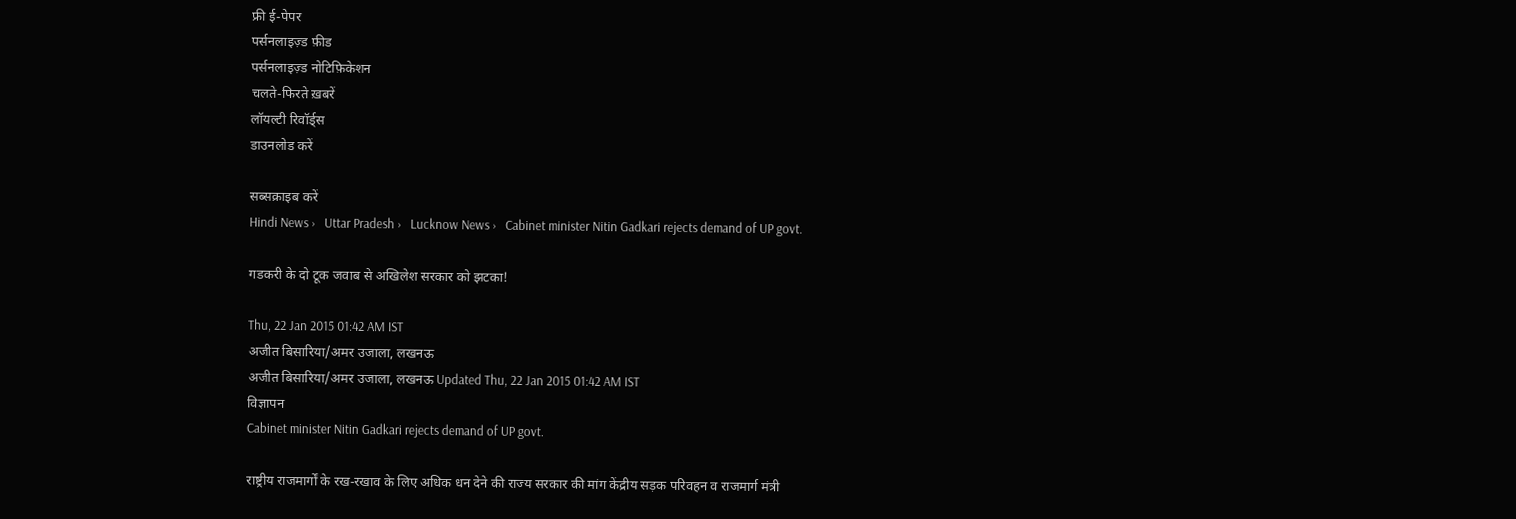फ्री ई-पेपर
पर्सनलाइज़्ड फ़ीड
पर्सनलाइज़्ड नोटिफ़िकेशन
चलते-फिरते ख़बरें
लॉयल्टी रिवॉर्ड्स
डाउनलोड करें

सब्सक्राइब करें
Hindi News ›   Uttar Pradesh ›   Lucknow News ›   Cabinet minister Nitin Gadkari rejects demand of UP govt.

गडकरी के दो टूक जवाब से अखिलेश सरकार को झटका!

Thu, 22 Jan 2015 01:42 AM IST
अजीत बिसारिया/अमर उजाला, लखनऊ
अजीत बिसारिया/अमर उजाला, लखनऊ Updated Thu, 22 Jan 2015 01:42 AM IST
विज्ञापन
Cabinet minister Nitin Gadkari rejects demand of UP govt.

राष्ट्रीय राजमार्गों के रख-रखाव के लिए अधिक धन देने की राज्य सरकार की मांग केंद्रीय सड़क परिवहन व राजमार्ग मंत्री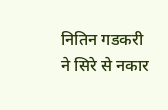नितिन गडकरी ने सिरे से नकार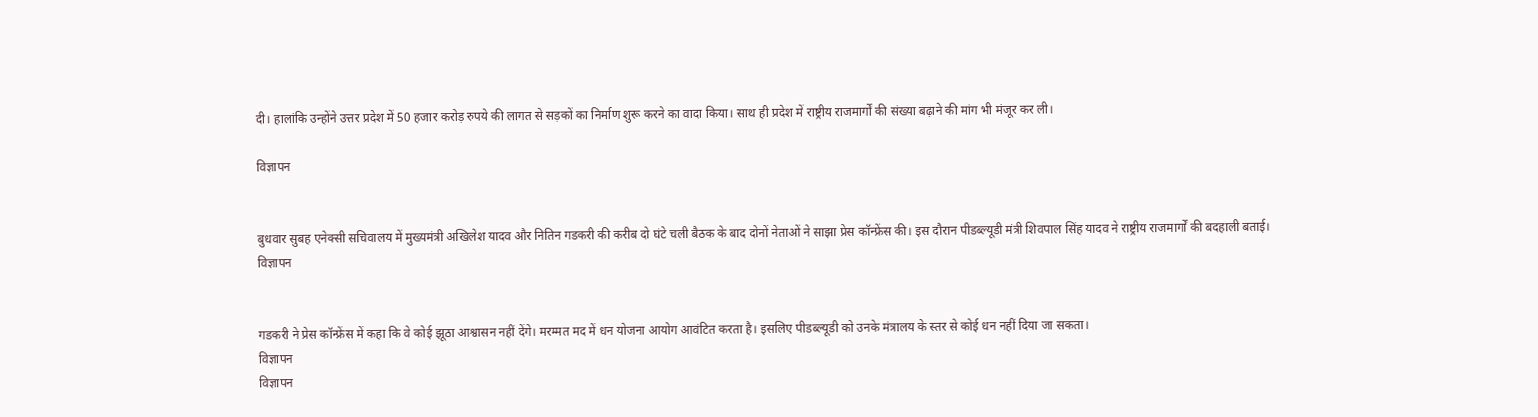दी। हालांकि उन्होंने उत्तर प्रदेश में 50 हजार करोड़ रुपये की लागत से सड़कों का निर्माण शुरू करने का वादा किया। साथ ही प्रदेश में राष्ट्रीय राजमार्गों की संख्या बढ़ाने की मांग भी मंजूर कर ली।

विज्ञापन


बुधवार सुबह एनेक्सी सचिवालय में मुख्यमंत्री अखिलेश यादव और नितिन गडकरी की करीब दो घंटे चली बैठक के बाद दोनों नेताओं ने साझा प्रेस कॉन्फ्रेंस की। इस दौरान पीडब्ल्यूडी मंत्री शिवपाल सिंह यादव ने राष्ट्रीय राजमार्गों की बदहाली बताई।
विज्ञापन


गडकरी ने प्रेस कॉन्फ्रेंस में कहा कि वे कोई झूठा आश्वासन नहीं देंगे। मरम्मत मद में धन योजना आयोग आवंटित करता है। इसलिए पीडब्ल्यूडी को उनके मंत्रालय के स्तर से कोई धन नहीं दिया जा सकता।
विज्ञापन
विज्ञापन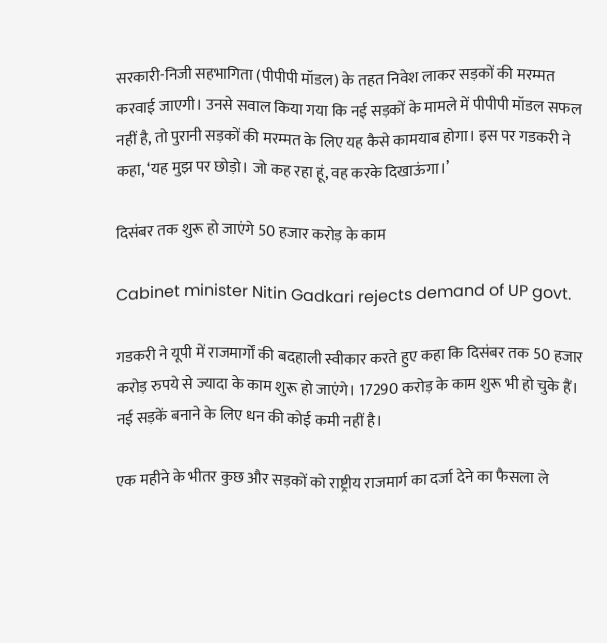सरकारी-निजी सहभागिता (पीपीपी मॉडल) के तहत निवेश लाकर सड़कों की मरम्मत करवाई जाएगी। उनसे सवाल किया गया कि नई सड़कों के मामले में पीपीपी मॉडल सफल नहीं है, तो पुरानी सड़कों की मरम्मत के लिए यह कैसे कामयाब होगा। इस पर गडकरी ने कहा, ‘यह मुझ पर छोड़ो। जो कह रहा हूं, वह करके दिखाऊंगा।’

दिसंबर तक शुरू हो जाएंगे 50 हजार करोड़ के काम

Cabinet minister Nitin Gadkari rejects demand of UP govt.

गडकरी ने यूपी में राजमार्गों की बदहाली स्वीकार करते हुए कहा कि दिसंबर तक 50 हजार करोड़ रुपये से ज्यादा के काम शुरू हो जाएंगे। 17290 करोड़ के काम शुरू भी हो चुके हैं। नई सड़कें बनाने के लिए धन की कोई कमी नहीं है।

एक महीने के भीतर कुछ और सड़कों को राष्ट्रीय राजमार्ग का दर्जा देने का फैसला ले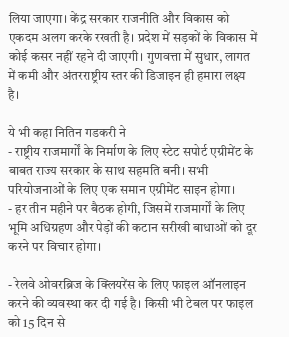लिया जाएगा। केंद्र सरकार राजनीति और विकास को एकदम अलग करके रखती है। प्रदेश में सड़कों के विकास में कोई कसर नहीं रहने दी जाएगी। गुणवत्ता में सुधार, लागत में कमी और अंतरराष्ट्रीय स्तर की डिजाइन ही हमारा लक्ष्य है।

ये भी कहा नितिन गडकरी ने
- राष्ट्रीय राजमार्गों के निर्माण के लिए स्टेट सपोर्ट एग्रीमेंट के बाबत राज्य सरकार के साथ सहमति बनी। सभी परियोजनाओं के लिए एक समान एग्रीमेंट साइन होगा।
- हर तीन महीने पर बैठक होगी, जिसमें राजमार्गों के लिए भूमि अधिग्रहण और पेड़ों की कटान सरीखी बाधाओं को दूर करने पर विचार होगा।

- रेलवे ओवरब्रिज के क्लियरेंस के लिए फाइल ऑनलाइन करने की व्यवस्था कर दी गई है। किसी भी टेबल पर फाइल को 15 दिन से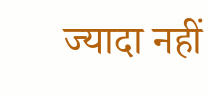ज्यादा नहीं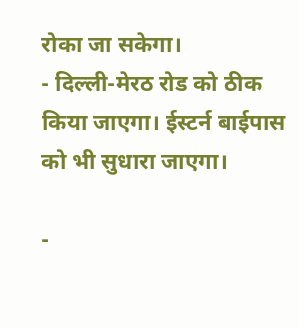रोका जा सकेगा।
- दिल्ली-मेरठ रोड को ठीक किया जाएगा। ईस्टर्न बाईपास को भी सुधारा जाएगा।

-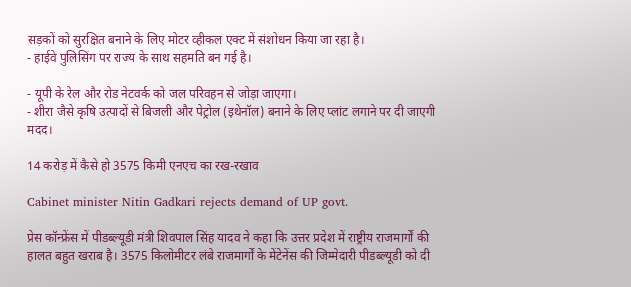सड़कों को सुरक्षित बनाने के लिए मोटर व्हीकल एक्ट में संशोधन किया जा रहा है।
- हाईवे पुलिसिंग पर राज्य के साथ सहमति बन गई है।

- यूपी के रेल और रोड नेटवर्क को जल परिवहन से जोड़ा जाएगा।
- शीरा जैसे कृषि उत्पादों से बिजली और पेट्रोल (इथेनॉल) बनाने के लिए प्लांट लगाने पर दी जाएगी मदद।

14 करोड़ में कैसे हो 3575 किमी एनएच का रख-रखाव

Cabinet minister Nitin Gadkari rejects demand of UP govt.

प्रेस कॉन्फ्रेंस में पीडब्ल्यूडी मंत्री शिवपाल सिंह यादव ने कहा कि उत्तर प्रदेश में राष्ट्रीय राजमार्गों की हालत बहुत खराब है। 3575 किलोमीटर लंबे राजमार्गों के मेंटेनेंस की जिम्मेदारी पीडब्ल्यूडी को दी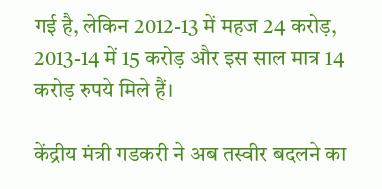गई है, लेकिन 2012-13 में महज 24 करोड़, 2013-14 में 15 करोड़ और इस साल मात्र 14 करोड़ रुपये मिले हैं।

केंद्रीय मंत्री गडकरी ने अब तस्वीर बदलने का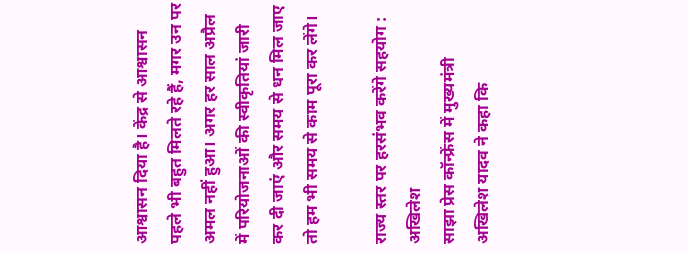आश्वासन दिया है। केंद्र से आश्वासन पहले भी बहुत मिलते रहे हैं, मगर उन पर अमल नहीं हुआ। अगर हर साल अप्रैल में परियोजनाओं की स्वीकृतियां जारी कर दी जाएं और समय से धन मिल जाए तो हम भी समय से काम पूरा कर लेंगे।

राज्य स्तर पर हरसंभव करेंगे सहयोग : अखिलेश
साझा प्रेस कॉन्फ्रेंस में मुख्यमंत्री अखिलेश यादव ने कहा कि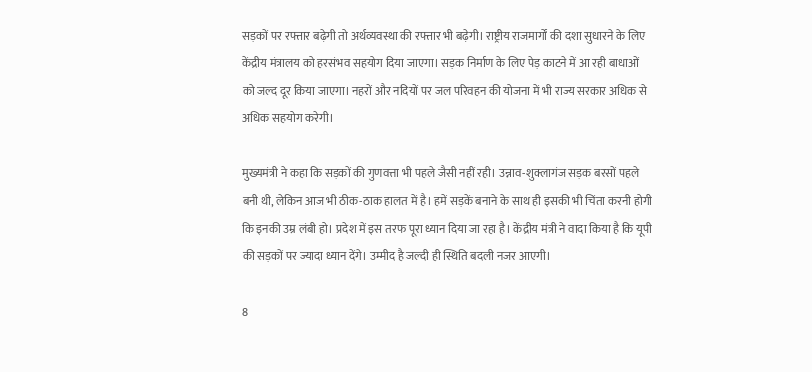सड़कों पर रफ्तार बढ़ेगी तो अर्थव्यवस्था की रफ्तार भी बढ़ेगी। राष्ट्रीय राजमार्गों की दशा सुधारने के लिए केंद्रीय मंत्रालय को हरसंभव सहयोग दिया जाएगा। सड़क निर्माण के लिए पेड़ काटने में आ रही बाधाओं को जल्द दूर किया जाएगा। नहरों और नदियों पर जल परिवहन की योजना में भी राज्य सरकार अधिक से अधिक सहयोग करेगी।

मुख्यमंत्री ने कहा कि सड़कों की गुणवत्ता भी पहले जैसी नहीं रही। उन्नाव-शुक्लागंज सड़क बरसों पहले बनी थी, लेकिन आज भी ठीक-ठाक हालत में है। हमें सड़कें बनाने के साथ ही इसकी भी चिंता करनी होगी कि इनकी उम्र लंबी हो। प्रदेश में इस तरफ पूरा ध्यान दिया जा रहा है। केंद्रीय मंत्री ने वादा किया है कि यूपी की सड़कों पर ज्यादा ध्यान देंगे। उम्मीद है जल्दी ही स्थिति बदली नजर आएगी।

8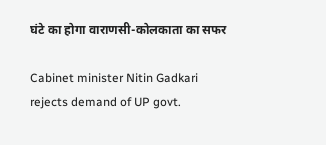घंटे का होगा वाराणसी-कोलकाता का सफर

Cabinet minister Nitin Gadkari rejects demand of UP govt.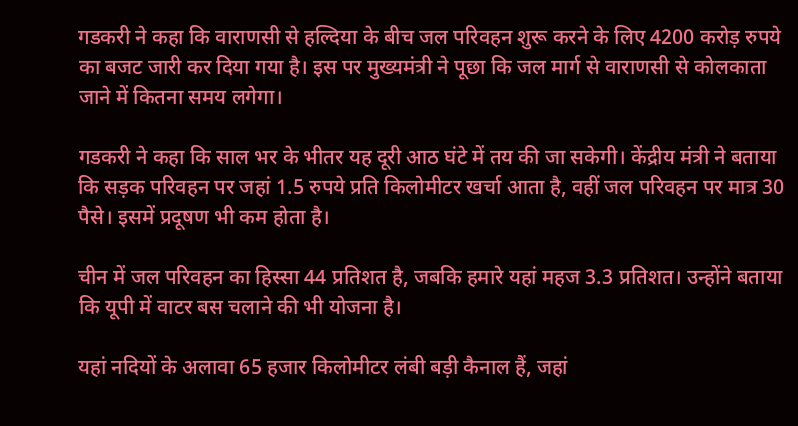गडकरी ने कहा कि वाराणसी से हल्दिया के बीच जल परिवहन शुरू करने के लिए 4200 करोड़ रुपये का बजट जारी कर दिया गया है। इस पर मुख्यमंत्री ने पूछा कि जल मार्ग से वाराणसी से कोलकाता जाने में कितना समय लगेगा।

गडकरी ने कहा कि साल भर के भीतर यह दूरी आठ घंटे में तय की जा सकेगी। केंद्रीय मंत्री ने बताया कि सड़क परिवहन पर जहां 1.5 रुपये प्रति किलोमीटर खर्चा आता है, वहीं जल परिवहन पर मात्र 30 पैसे। इसमें प्रदूषण भी कम होता है।

चीन में जल परिवहन का हिस्सा 44 प्रतिशत है, जबकि हमारे यहां महज 3.3 प्रतिशत। उन्होंने बताया कि यूपी में वाटर बस चलाने की भी योजना है।

यहां नदियों के अलावा 65 हजार किलोमीटर लंबी बड़ी कैनाल हैं, जहां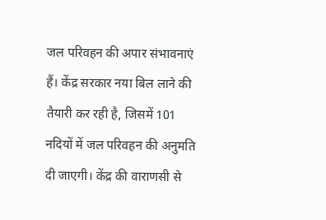जल परिवहन की अपार संभावनाएं हैं। केंद्र सरकार नया बिल लाने की तैयारी कर रही है, जिसमें 101 नदियों में जल परिवहन की अनुमति दी जाएगी। केंद्र की वाराणसी से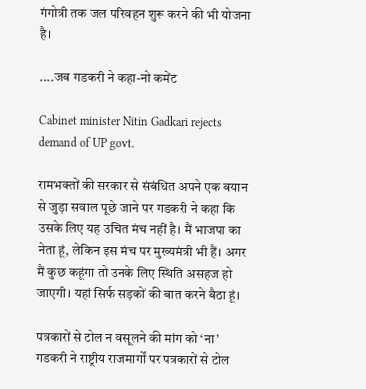गंगोत्री तक जल परिवहन शुरू करने की भी योजना है।

....जब गडकरी ने कहा-नो कमेंट

Cabinet minister Nitin Gadkari rejects demand of UP govt.

रामभक्तों की सरकार से संबंधित अपने एक बयान से जुड़ा सवाल पूछे जाने पर गडकरी ने कहा कि उसके लिए यह उचित मंच नहीं है। मैं भाजपा का नेता हूं, लेकिन इस मंच पर मुख्यमंत्री भी हैं। अगर मैं कुछ कहूंगा तो उनके लिए स्थिति असहज हो जाएगी। यहां सिर्फ सड़कों की बात करने बैठा हूं।

पत्रकारों से टोल न वसूलने की मांग को ‘ना’
गडकरी ने राष्ट्रीय राजमार्गों पर पत्रकारों से टोल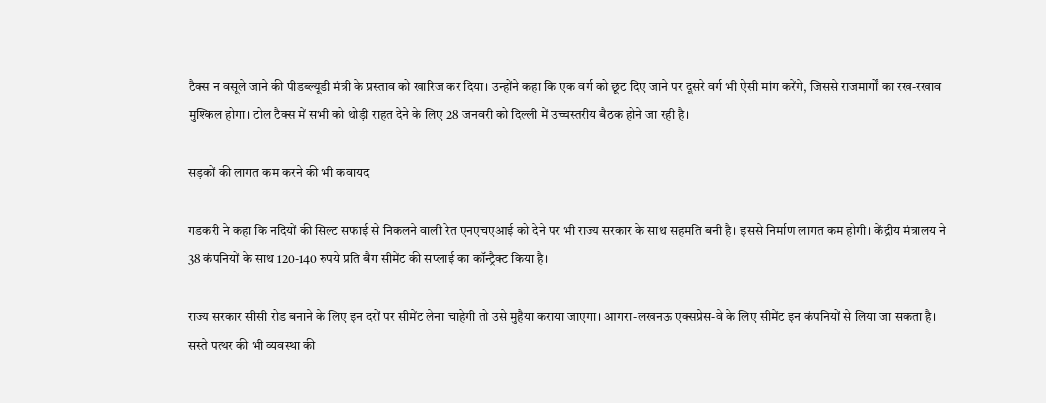टैक्स न वसूले जाने की पीडब्ल्यूडी मंत्री के प्रस्ताव को खारिज कर दिया। उन्होंने कहा कि एक वर्ग को छूट दिए जाने पर दूसरे वर्ग भी ऐसी मांग करेंगे, जिससे राजमार्गों का रख-रखाव मुश्किल होगा। टोल टैक्स में सभी को थोड़ी राहत देने के लिए 28 जनवरी को दिल्ली में उच्चस्तरीय बैठक होने जा रही है।

सड़कों की लागत कम करने की भी कवायद

गडकरी ने कहा कि नदियों की सिल्ट सफाई से निकलने वाली रेत एनएचएआई को देने पर भी राज्य सरकार के साथ सहमति बनी है। इससे निर्माण लागत कम होगी। केंद्रीय मंत्रालय ने 38 कंपनियों के साथ 120-140 रुपये प्रति बैग सीमेंट की सप्लाई का कॉन्ट्रैक्ट किया है।

राज्य सरकार सीसी रोड बनाने के लिए इन दरों पर सीमेंट लेना चाहेगी तो उसे मुहैया कराया जाएगा। आगरा-लखनऊ एक्सप्रेस-वे के लिए सीमेंट इन कंपनियों से लिया जा सकता है। सस्ते पत्थर की भी व्यवस्था की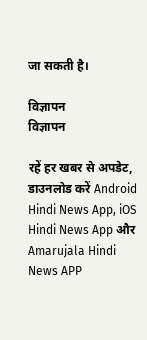जा सकती है।

विज्ञापन
विज्ञापन

रहें हर खबर से अपडेट, डाउनलोड करें Android Hindi News App, iOS Hindi News App और Amarujala Hindi News APP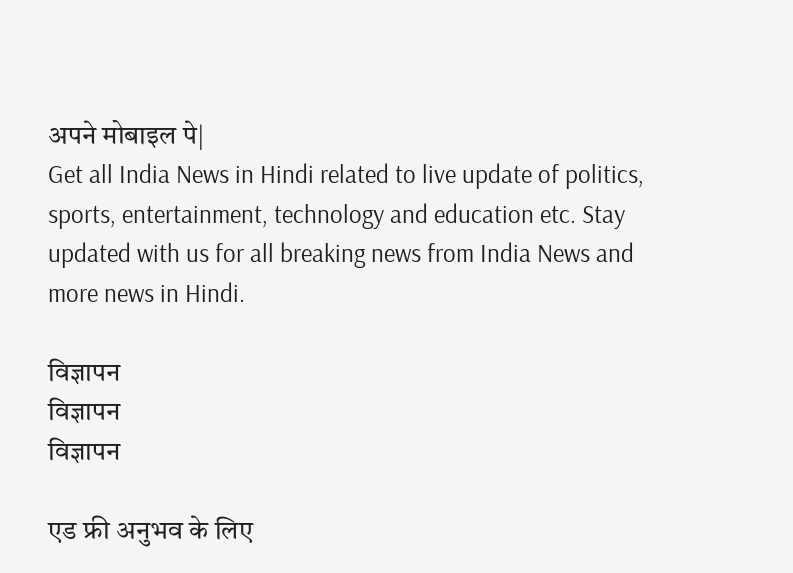अपने मोबाइल पे|
Get all India News in Hindi related to live update of politics, sports, entertainment, technology and education etc. Stay updated with us for all breaking news from India News and more news in Hindi.

विज्ञापन
विज्ञापन
विज्ञापन

एड फ्री अनुभव के लिए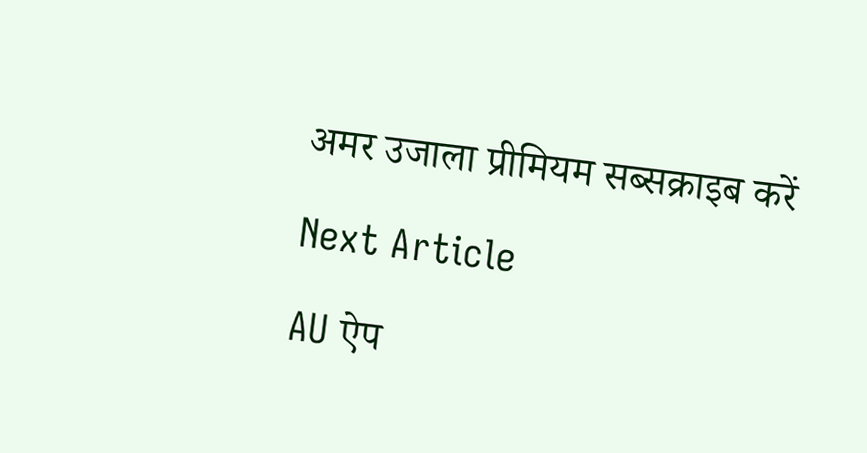अमर उजाला प्रीमियम सब्सक्राइब करें

Next Article

AU ऐप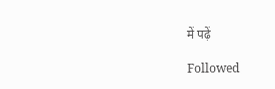में पढ़ें

Followed